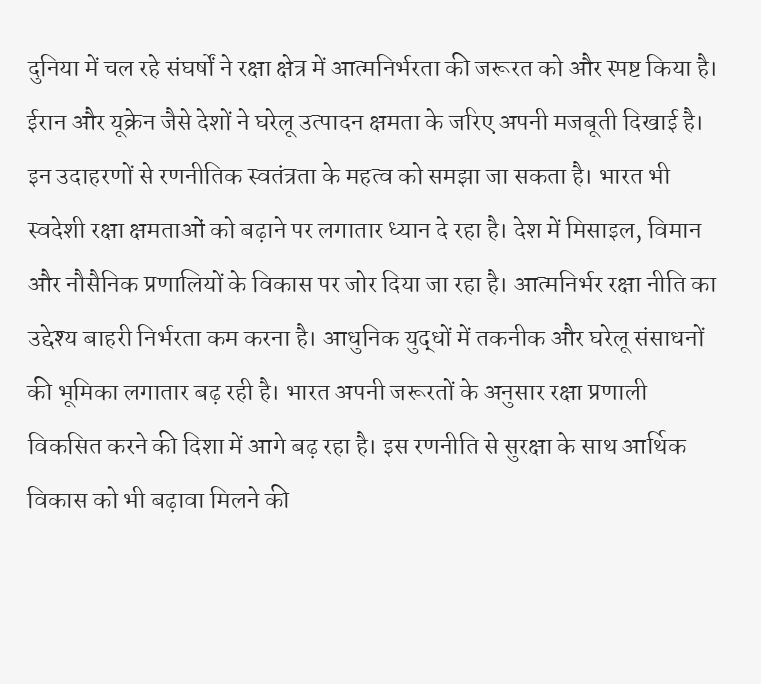दुनिया में चल रहे संघर्षों ने रक्षा क्षेत्र में आत्मनिर्भरता की जरूरत को और स्पष्ट किया है। ईरान और यूक्रेन जैसे देशों ने घरेलू उत्पादन क्षमता के जरिए अपनी मजबूती दिखाई है। इन उदाहरणों से रणनीतिक स्वतंत्रता के महत्व को समझा जा सकता है। भारत भी स्वदेशी रक्षा क्षमताओं को बढ़ाने पर लगातार ध्यान दे रहा है। देश में मिसाइल, विमान और नौसैनिक प्रणालियों के विकास पर जोर दिया जा रहा है। आत्मनिर्भर रक्षा नीति का उद्देश्य बाहरी निर्भरता कम करना है। आधुनिक युद्धों में तकनीक और घरेलू संसाधनों की भूमिका लगातार बढ़ रही है। भारत अपनी जरूरतों के अनुसार रक्षा प्रणाली विकसित करने की दिशा में आगे बढ़ रहा है। इस रणनीति से सुरक्षा के साथ आर्थिक विकास को भी बढ़ावा मिलने की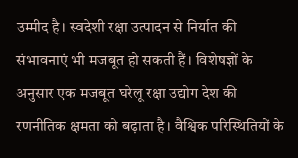उम्मीद है। स्वदेशी रक्षा उत्पादन से निर्यात की संभावनाएं भी मजबूत हो सकती हैं। विशेषज्ञों के अनुसार एक मजबूत घरेलू रक्षा उद्योग देश की रणनीतिक क्षमता को बढ़ाता है। वैश्विक परिस्थितियों के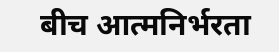बीच आत्मनिर्भरता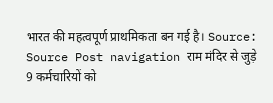भारत की महत्वपूर्ण प्राथमिकता बन गई है। Source: Source Post navigation राम मंदिर से जुड़े 9 कर्मचारियों को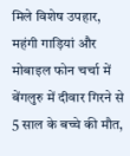मिले विशेष उपहार, महंगी गाड़ियां और मोबाइल फोन चर्चा में बेंगलुरु में दीवार गिरने से 5 साल के बच्चे की मौत,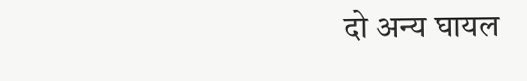दो अन्य घायल